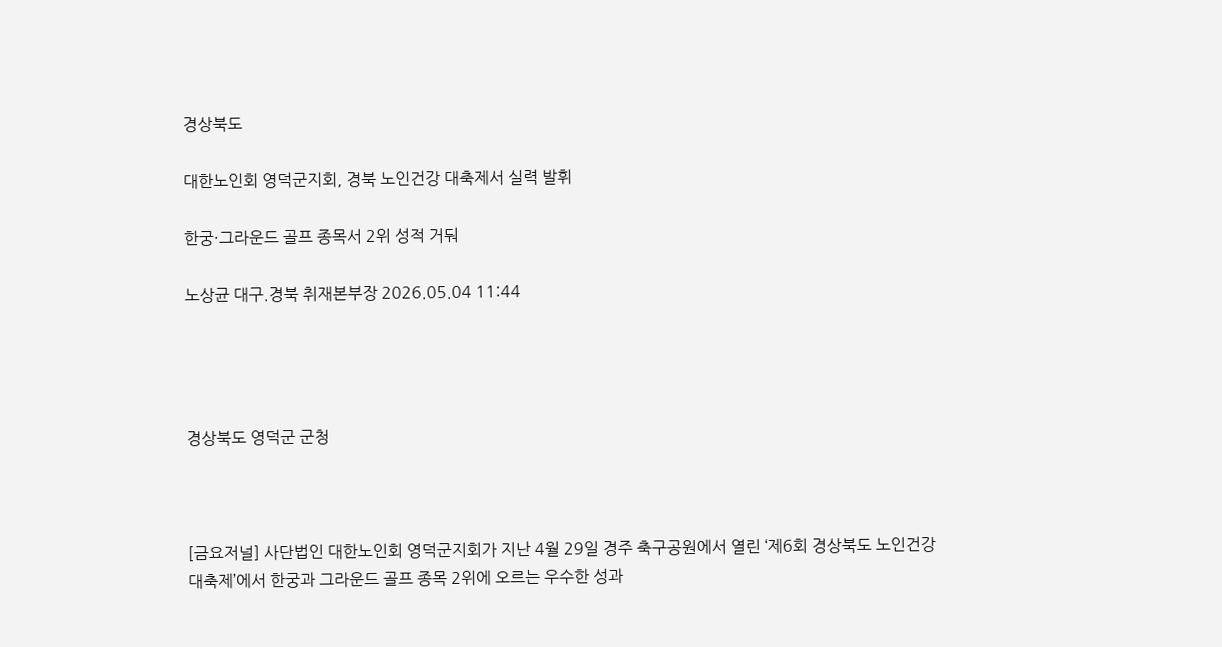경상북도

대한노인회 영덕군지회, 경북 노인건강 대축제서 실력 발휘

한궁·그라운드 골프 종목서 2위 성적 거둬

노상균 대구.경북 취재본부장 2026.05.04 11:44




경상북도 영덕군 군청



[금요저널] 사단법인 대한노인회 영덕군지회가 지난 4월 29일 경주 축구공원에서 열린 ‘제6회 경상북도 노인건강 대축제’에서 한궁과 그라운드 골프 종목 2위에 오르는 우수한 성과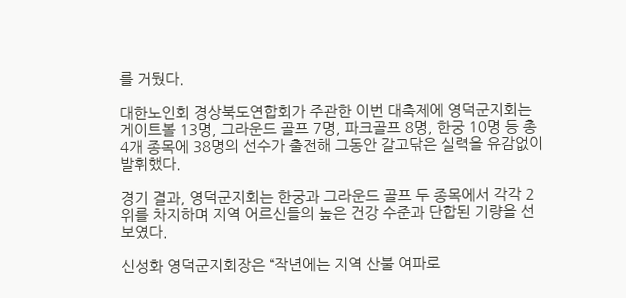를 거뒀다.

대한노인회 경상북도연합회가 주관한 이번 대축제에 영덕군지회는 게이트볼 13명, 그라운드 골프 7명, 파크골프 8명, 한궁 10명 등 총 4개 종목에 38명의 선수가 출전해 그동안 갈고닦은 실력을 유감없이 발휘했다.

경기 결과, 영덕군지회는 한궁과 그라운드 골프 두 종목에서 각각 2위를 차지하며 지역 어르신들의 높은 건강 수준과 단합된 기량을 선보였다.

신성화 영덕군지회장은 “작년에는 지역 산불 여파로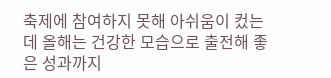축제에 참여하지 못해 아쉬움이 컸는데 올해는 건강한 모습으로 출전해 좋은 성과까지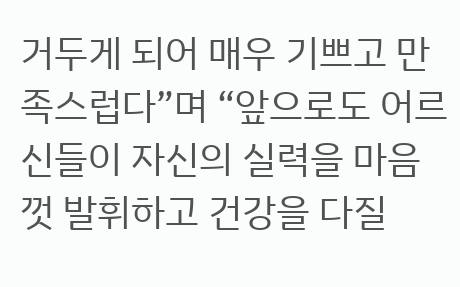거두게 되어 매우 기쁘고 만족스럽다”며 “앞으로도 어르신들이 자신의 실력을 마음껏 발휘하고 건강을 다질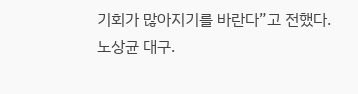기회가 많아지기를 바란다”고 전했다.
노상균 대구.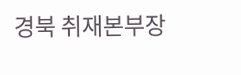경북 취재본부장